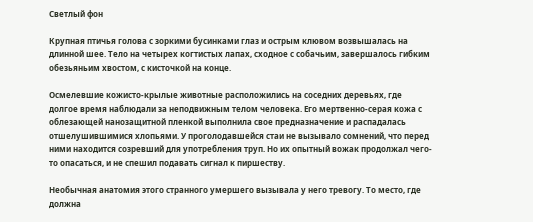Светлый фон

Крупная птичья голова с зоркими бусинками глаз и острым клювом возвышалась на длинной шее. Тело на четырех когтистых лапах, сходное с собачьим, завершалось гибким обезьяньим хвостом, с кисточкой на конце.

Осмелевшие кожисто-крылые животные расположились на соседних деревьях, где долгое время наблюдали за неподвижным телом человека. Его мертвенно-серая кожа с облезающей нанозащитной пленкой выполнила свое предназначение и распадалась отшелушившимися хлопьями. У проголодавшейся стаи не вызывало сомнений, что перед ними находится созревший для употребления труп. Но их опытный вожак продолжал чего-то опасаться, и не спешил подавать сигнал к пиршеству.

Необычная анатомия этого странного умершего вызывала у него тревогу. То место, где должна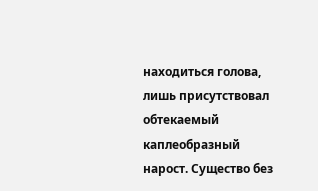находиться голова, лишь присутствовал обтекаемый каплеобразный нарост. Существо без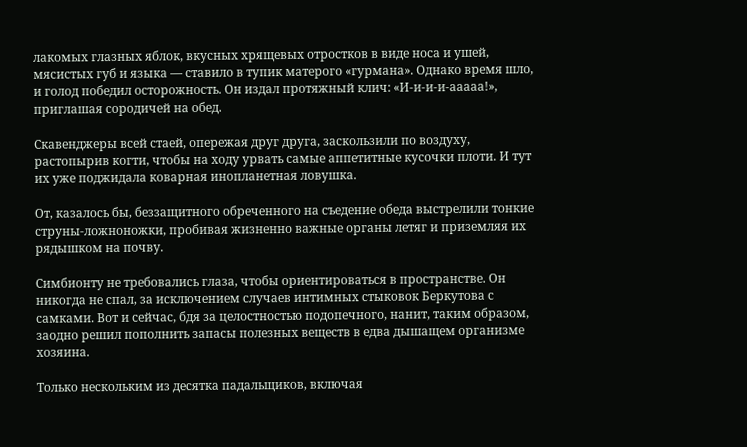лакомых глазных яблок, вкусных хрящевых отростков в виде носа и ушей, мясистых губ и языка — ставило в тупик матерого «гурмана». Однако время шло, и голод победил осторожность. Он издал протяжный клич: «И-и-и-и-ааааа!», приглашая сородичей на обед.

Скавенджеры всей стаей, опережая друг друга, заскользили по воздуху, растопырив когти, чтобы на ходу урвать самые аппетитные кусочки плоти. И тут их уже поджидала коварная инопланетная ловушка.

От, казалось бы, беззащитного обреченного на съедение обеда выстрелили тонкие струны-ложноножки, пробивая жизненно важные органы летяг и приземляя их рядышком на почву.

Симбионту не требовались глаза, чтобы ориентироваться в пространстве. Он никогда не спал, за исключением случаев интимных стыковок Беркутова с самками. Вот и сейчас, бдя за целостностью подопечного, нанит, таким образом, заодно решил пополнить запасы полезных веществ в едва дышащем организме хозяина.

Только нескольким из десятка падальщиков, включая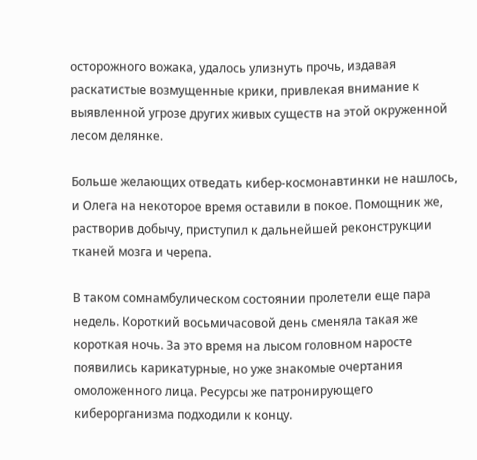осторожного вожака, удалось улизнуть прочь, издавая раскатистые возмущенные крики, привлекая внимание к выявленной угрозе других живых существ на этой окруженной лесом делянке.

Больше желающих отведать кибер-космонавтинки не нашлось, и Олега на некоторое время оставили в покое. Помощник же, растворив добычу, приступил к дальнейшей реконструкции тканей мозга и черепа.

В таком сомнамбулическом состоянии пролетели еще пара недель. Короткий восьмичасовой день сменяла такая же короткая ночь. За это время на лысом головном наросте появились карикатурные, но уже знакомые очертания омоложенного лица. Ресурсы же патронирующего киберорганизма подходили к концу.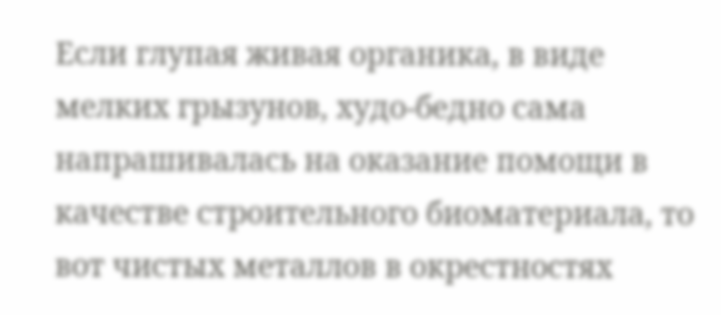Если глупая живая органика, в виде мелких грызунов, худо-бедно сама напрашивалась на оказание помощи в качестве строительного биоматериала, то вот чистых металлов в окрестностях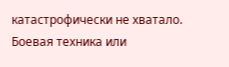катастрофически не хватало. Боевая техника или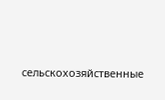сельскохозяйственные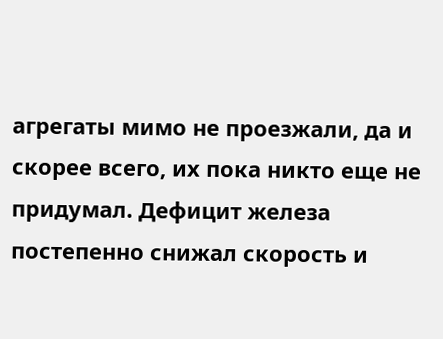агрегаты мимо не проезжали, да и скорее всего, их пока никто еще не придумал. Дефицит железа постепенно снижал скорость и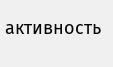активность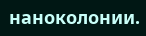наноколонии.